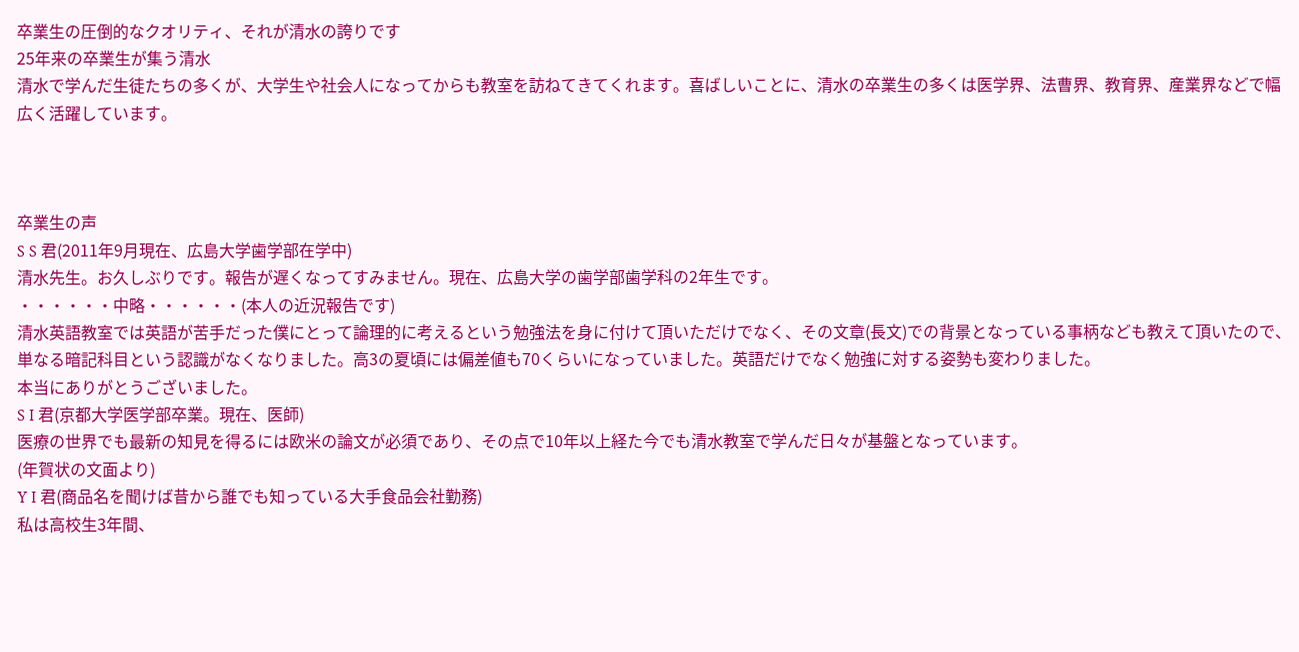卒業生の圧倒的なクオリティ、それが清水の誇りです
25年来の卒業生が集う清水
清水で学んだ生徒たちの多くが、大学生や社会人になってからも教室を訪ねてきてくれます。喜ばしいことに、清水の卒業生の多くは医学界、法曹界、教育界、産業界などで幅広く活躍しています。



卒業生の声
S S 君(2011年9月現在、広島大学歯学部在学中)
清水先生。お久しぶりです。報告が遅くなってすみません。現在、広島大学の歯学部歯学科の2年生です。
・・・・・・中略・・・・・・(本人の近況報告です)
清水英語教室では英語が苦手だった僕にとって論理的に考えるという勉強法を身に付けて頂いただけでなく、その文章(長文)での背景となっている事柄なども教えて頂いたので、単なる暗記科目という認識がなくなりました。高3の夏頃には偏差値も70くらいになっていました。英語だけでなく勉強に対する姿勢も変わりました。
本当にありがとうございました。
S I 君(京都大学医学部卒業。現在、医師)
医療の世界でも最新の知見を得るには欧米の論文が必須であり、その点で10年以上経た今でも清水教室で学んだ日々が基盤となっています。
(年賀状の文面より)
Y I 君(商品名を聞けば昔から誰でも知っている大手食品会社勤務)
私は高校生3年間、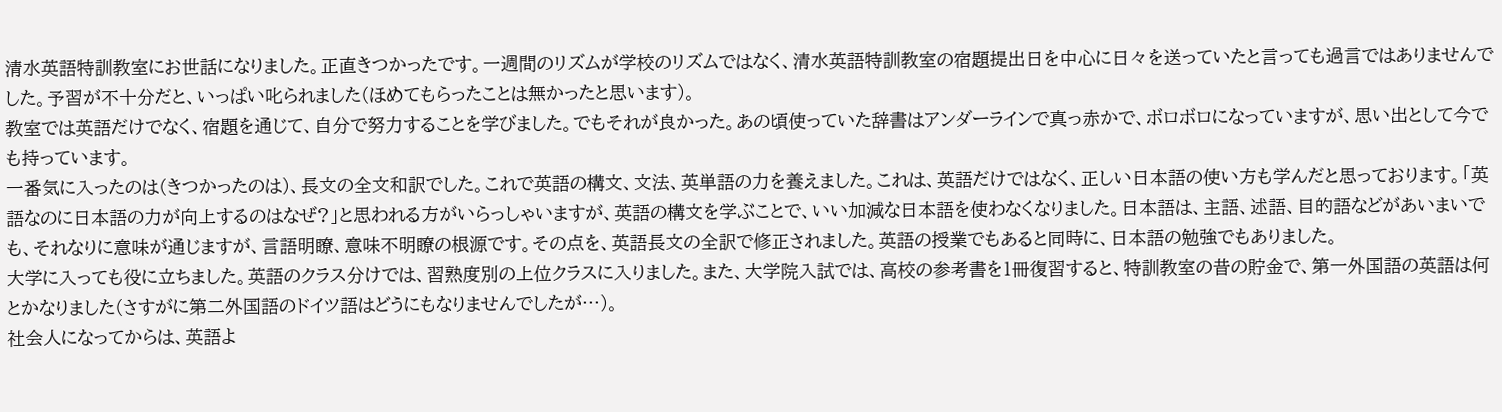清水英語特訓教室にお世話になりました。正直きつかったです。一週間のリズムが学校のリズムではなく、清水英語特訓教室の宿題提出日を中心に日々を送っていたと言っても過言ではありませんでした。予習が不十分だと、いっぱい叱られました(ほめてもらったことは無かったと思います)。
教室では英語だけでなく、宿題を通じて、自分で努力することを学びました。でもそれが良かった。あの頃使っていた辞書はアンダーラインで真っ赤かで、ボロボロになっていますが、思い出として今でも持っています。
一番気に入ったのは(きつかったのは)、長文の全文和訳でした。これで英語の構文、文法、英単語の力を養えました。これは、英語だけではなく、正しい日本語の使い方も学んだと思っております。「英語なのに日本語の力が向上するのはなぜ?」と思われる方がいらっしゃいますが、英語の構文を学ぶことで、いい加減な日本語を使わなくなりました。日本語は、主語、述語、目的語などがあいまいでも、それなりに意味が通じますが、言語明瞭、意味不明瞭の根源です。その点を、英語長文の全訳で修正されました。英語の授業でもあると同時に、日本語の勉強でもありました。
大学に入っても役に立ちました。英語のクラス分けでは、習熟度別の上位クラスに入りました。また、大学院入試では、高校の参考書を1冊復習すると、特訓教室の昔の貯金で、第一外国語の英語は何とかなりました(さすがに第二外国語のドイツ語はどうにもなりませんでしたが…)。
社会人になってからは、英語よ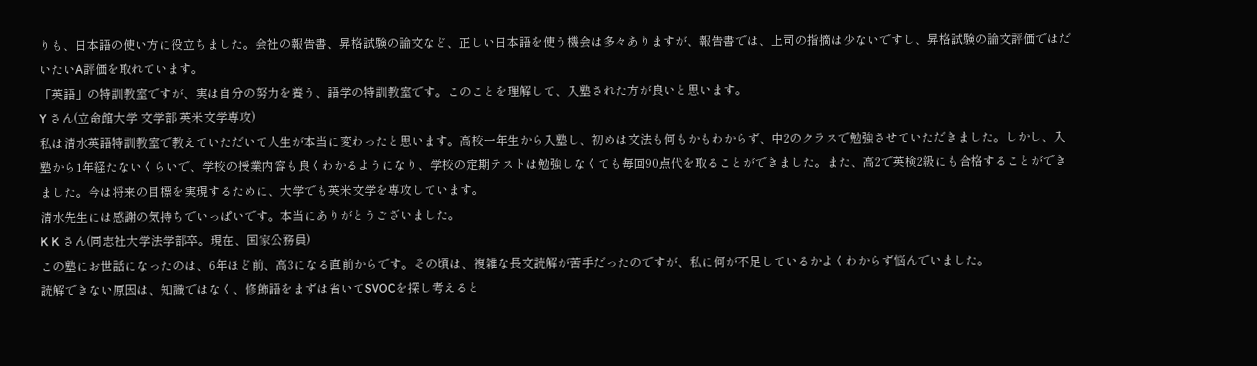りも、日本語の使い方に役立ちました。会社の報告書、昇格試験の論文など、正しい日本語を使う機会は多々ありますが、報告書では、上司の指摘は少ないですし、昇格試験の論文評価ではだいたいA評価を取れています。
「英語」の特訓教室ですが、実は自分の努力を養う、語学の特訓教室です。このことを理解して、入塾された方が良いと思います。
Y さん(立命館大学 文学部 英米文学専攻)
私は清水英語特訓教室で教えていただいて人生が本当に変わったと思います。高校一年生から入塾し、初めは文法も何もかもわからず、中2のクラスで勉強させていただきました。しかし、入塾から1年経たないくらいで、学校の授業内容も良くわかるようになり、学校の定期テストは勉強しなくても毎回90点代を取ることができました。また、高2で英検2級にも合格することができました。今は将来の目標を実現するために、大学でも英米文学を専攻しています。
清水先生には感謝の気持ちでいっぱいです。本当にありがとうございました。
K K さん(同志社大学法学部卒。現在、国家公務員)
この塾にお世話になったのは、6年ほど前、高3になる直前からです。その頃は、複雑な長文読解が苦手だったのですが、私に何が不足しているかよくわからず悩んでいました。
読解できない原因は、知識ではなく、修飾語をまずは省いてSVOCを探し考えると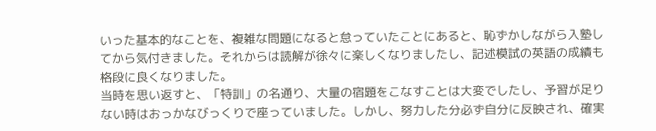いった基本的なことを、複雑な問題になると怠っていたことにあると、恥ずかしながら入塾してから気付きました。それからは読解が徐々に楽しくなりましたし、記述模試の英語の成績も格段に良くなりました。
当時を思い返すと、「特訓」の名通り、大量の宿題をこなすことは大変でしたし、予習が足りない時はおっかなびっくりで座っていました。しかし、努力した分必ず自分に反映され、確実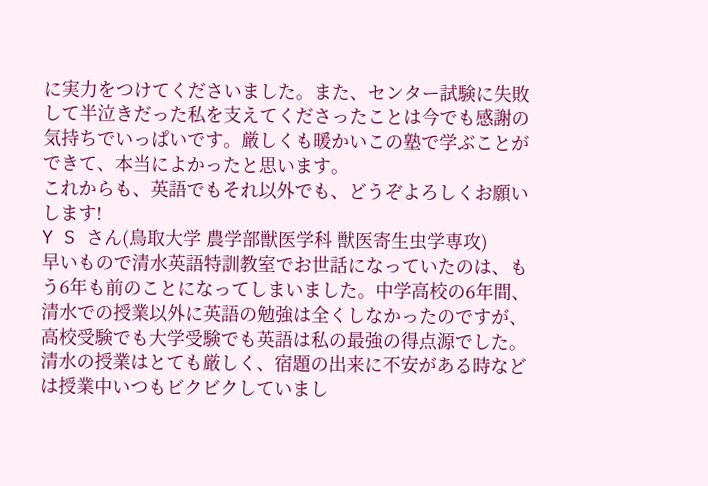に実力をつけてくださいました。また、センター試験に失敗して半泣きだった私を支えてくださったことは今でも感謝の気持ちでいっぱいです。厳しくも暖かいこの塾で学ぶことができて、本当によかったと思います。
これからも、英語でもそれ以外でも、どうぞよろしくお願いします!
Y S さん(鳥取大学 農学部獣医学科 獣医寄生虫学専攻)
早いもので清水英語特訓教室でお世話になっていたのは、もう6年も前のことになってしまいました。中学高校の6年間、清水での授業以外に英語の勉強は全くしなかったのですが、高校受験でも大学受験でも英語は私の最強の得点源でした。
清水の授業はとても厳しく、宿題の出来に不安がある時などは授業中いつもビクビクしていまし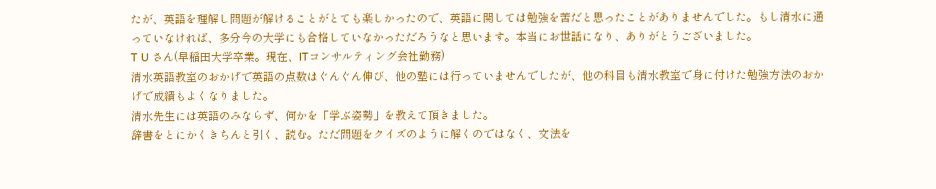たが、英語を理解し問題が解けることがとても楽しかったので、英語に関しては勉強を苦だと思ったことがありませんでした。もし清水に通っていなければ、多分今の大学にも合格していなかっただろうなと思います。本当にお世話になり、ありがとうございました。
T U さん(早稲田大学卒業。現在、ITコンサルティング会社勤務)
清水英語教室のおかげで英語の点数はぐんぐん伸び、他の塾には行っていませんでしたが、他の科目も清水教室で身に付けた勉強方法のおかげで成績もよくなりました。
清水先生には英語のみならず、何かを「学ぶ姿勢」を教えて頂きました。
辞書をとにかくきちんと引く、読む。ただ問題をクイズのように解くのではなく、文法を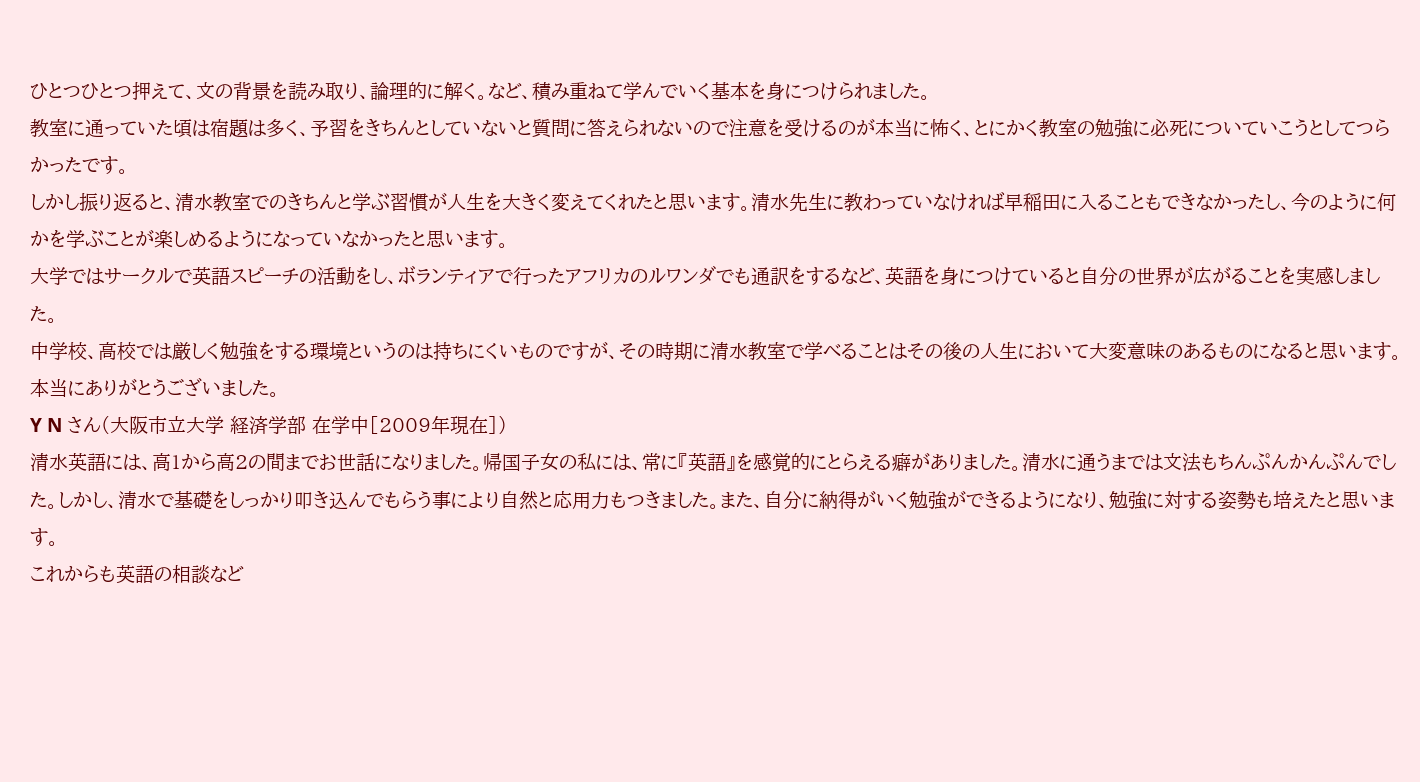ひとつひとつ押えて、文の背景を読み取り、論理的に解く。など、積み重ねて学んでいく基本を身につけられました。
教室に通っていた頃は宿題は多く、予習をきちんとしていないと質問に答えられないので注意を受けるのが本当に怖く、とにかく教室の勉強に必死についていこうとしてつらかったです。
しかし振り返ると、清水教室でのきちんと学ぶ習慣が人生を大きく変えてくれたと思います。清水先生に教わっていなければ早稲田に入ることもできなかったし、今のように何かを学ぶことが楽しめるようになっていなかったと思います。
大学ではサークルで英語スピーチの活動をし、ボランティアで行ったアフリカのルワンダでも通訳をするなど、英語を身につけていると自分の世界が広がることを実感しました。
中学校、高校では厳しく勉強をする環境というのは持ちにくいものですが、その時期に清水教室で学べることはその後の人生において大変意味のあるものになると思います。
本当にありがとうございました。
Y N さん(大阪市立大学 経済学部 在学中[2009年現在])
清水英語には、高1から高2の間までお世話になりました。帰国子女の私には、常に『英語』を感覚的にとらえる癖がありました。清水に通うまでは文法もちんぷんかんぷんでした。しかし、清水で基礎をしっかり叩き込んでもらう事により自然と応用力もつきました。また、自分に納得がいく勉強ができるようになり、勉強に対する姿勢も培えたと思います。
これからも英語の相談など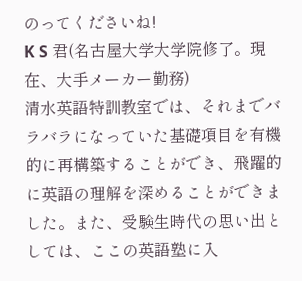のってくださいね!
K S 君(名古屋大学大学院修了。現在、大手メーカー勤務)
清水英語特訓教室では、それまでバラバラになっていた基礎項目を有機的に再構築することができ、飛躍的に英語の理解を深めることができました。また、受験生時代の思い出としては、ここの英語塾に入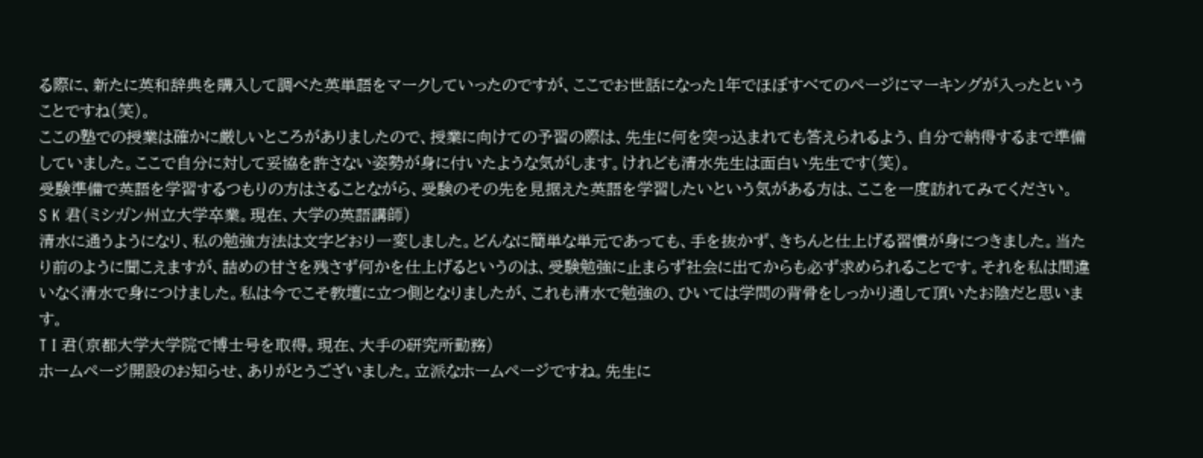る際に、新たに英和辞典を購入して調べた英単語をマークしていったのですが、ここでお世話になった1年でほぼすべてのページにマーキングが入ったということですね(笑)。
ここの塾での授業は確かに厳しいところがありましたので、授業に向けての予習の際は、先生に何を突っ込まれても答えられるよう、自分で納得するまで準備していました。ここで自分に対して妥協を許さない姿勢が身に付いたような気がします。けれども清水先生は面白い先生です(笑)。
受験準備で英語を学習するつもりの方はさることながら、受験のその先を見据えた英語を学習したいという気がある方は、ここを一度訪れてみてください。
S K 君(ミシガン州立大学卒業。現在、大学の英語講師)
清水に通うようになり、私の勉強方法は文字どおり一変しました。どんなに簡単な単元であっても、手を抜かず、きちんと仕上げる習慣が身につきました。当たり前のように聞こえますが、詰めの甘さを残さず何かを仕上げるというのは、受験勉強に止まらず社会に出てからも必ず求められることです。それを私は間違いなく清水で身につけました。私は今でこそ教壇に立つ側となりましたが、これも清水で勉強の、ひいては学問の背骨をしっかり通して頂いたお陰だと思います。
T I 君(京都大学大学院で博士号を取得。現在、大手の研究所勤務)
ホームページ開設のお知らせ、ありがとうございました。立派なホームページですね。先生に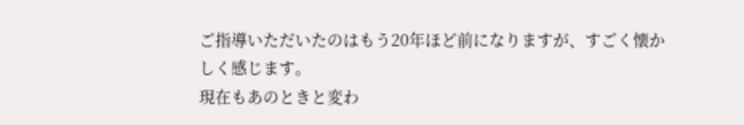ご指導いただいたのはもう20年ほど前になりますが、すごく懐かしく感じます。
現在もあのときと変わ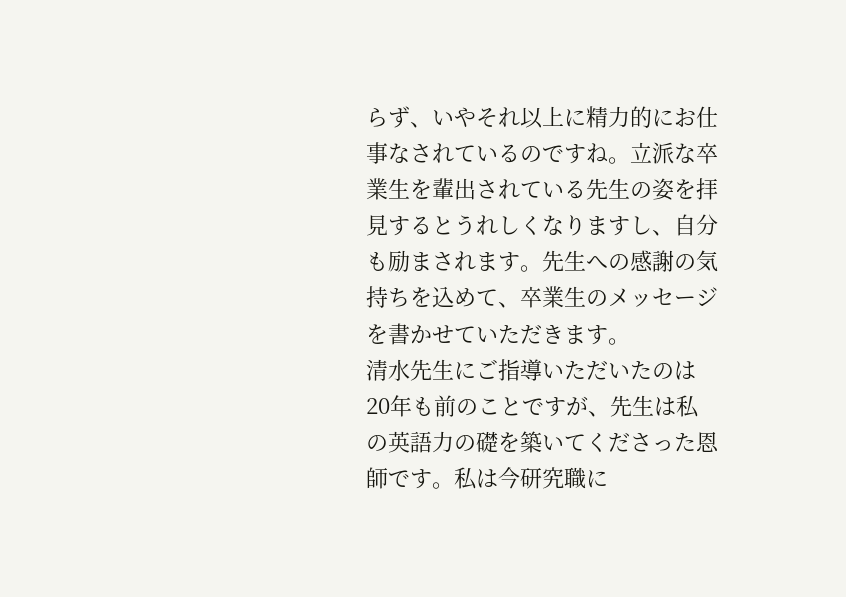らず、いやそれ以上に精力的にお仕事なされているのですね。立派な卒業生を輩出されている先生の姿を拝見するとうれしくなりますし、自分も励まされます。先生への感謝の気持ちを込めて、卒業生のメッセージを書かせていただきます。
清水先生にご指導いただいたのは20年も前のことですが、先生は私の英語力の礎を築いてくださった恩師です。私は今研究職に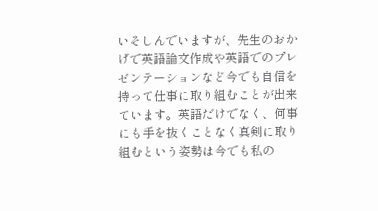いそしんでいますが、先生のおかげで英語論文作成や英語でのプレゼンテーションなど今でも自信を持って仕事に取り組むことが出来ています。英語だけでなく、何事にも手を抜くことなく真剣に取り組むという姿勢は今でも私の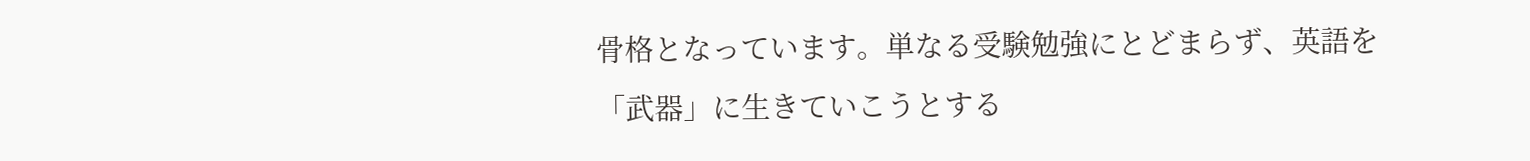骨格となっています。単なる受験勉強にとどまらず、英語を「武器」に生きていこうとする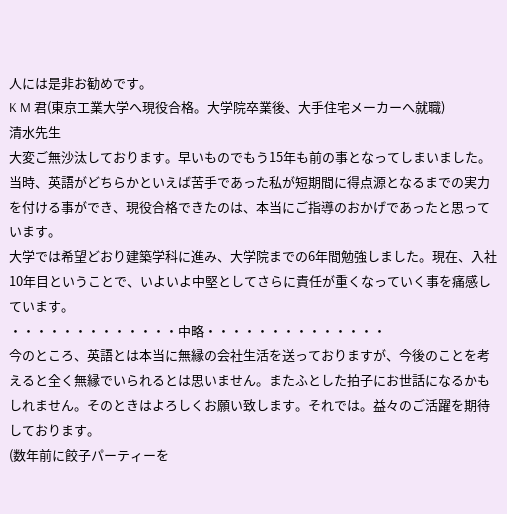人には是非お勧めです。
K M 君(東京工業大学へ現役合格。大学院卒業後、大手住宅メーカーへ就職)
清水先生
大変ご無沙汰しております。早いものでもう15年も前の事となってしまいました。当時、英語がどちらかといえば苦手であった私が短期間に得点源となるまでの実力を付ける事ができ、現役合格できたのは、本当にご指導のおかげであったと思っています。
大学では希望どおり建築学科に進み、大学院までの6年間勉強しました。現在、入社10年目ということで、いよいよ中堅としてさらに責任が重くなっていく事を痛感しています。
・・・・・・・・・・・・・中略・・・・・・・・・・・・・・
今のところ、英語とは本当に無縁の会社生活を送っておりますが、今後のことを考えると全く無縁でいられるとは思いません。またふとした拍子にお世話になるかもしれません。そのときはよろしくお願い致します。それでは。益々のご活躍を期待しております。
(数年前に餃子パーティーを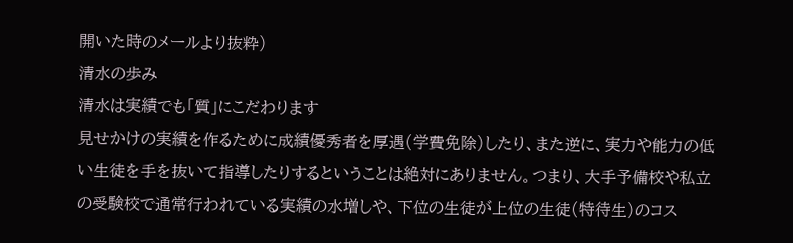開いた時のメールより抜粋)
清水の歩み
清水は実績でも「質」にこだわります
見せかけの実績を作るために成績優秀者を厚遇(学費免除)したり、また逆に、実力や能力の低い生徒を手を抜いて指導したりするということは絶対にありません。つまり、大手予備校や私立の受験校で通常行われている実績の水増しや、下位の生徒が上位の生徒(特待生)のコス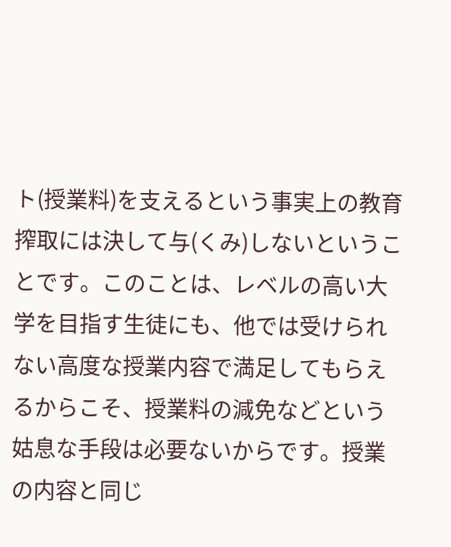ト(授業料)を支えるという事実上の教育搾取には決して与(くみ)しないということです。このことは、レベルの高い大学を目指す生徒にも、他では受けられない高度な授業内容で満足してもらえるからこそ、授業料の減免などという姑息な手段は必要ないからです。授業の内容と同じ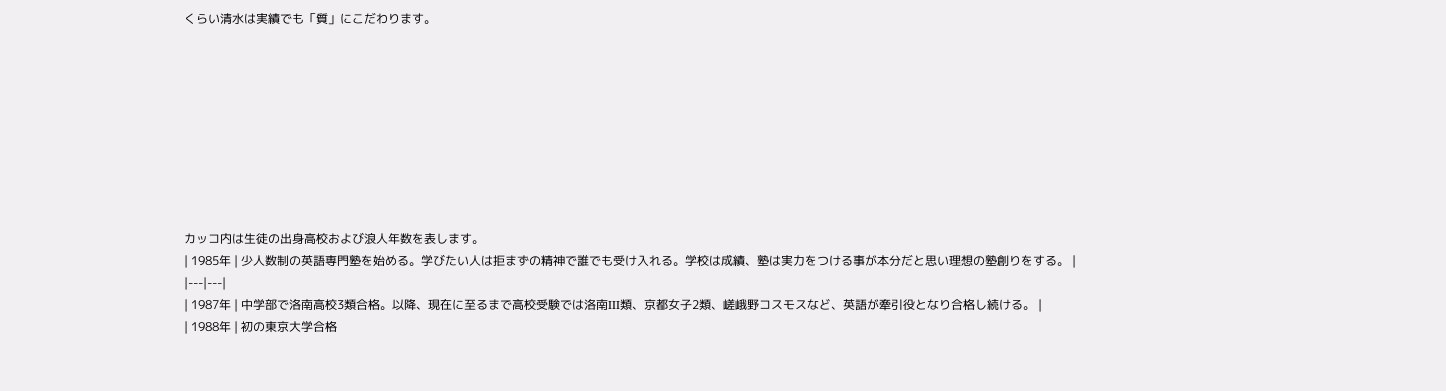くらい清水は実績でも「質」にこだわります。









カッコ内は生徒の出身高校および浪人年数を表します。
| 1985年 | 少人数制の英語専門塾を始める。学びたい人は拒まずの精神で誰でも受け入れる。学校は成績、塾は実力をつける事が本分だと思い理想の塾創りをする。 |
|---|---|
| 1987年 | 中学部で洛南高校3類合格。以降、現在に至るまで高校受験では洛南III類、京都女子2類、嵯峨野コスモスなど、英語が牽引役となり合格し続ける。 |
| 1988年 | 初の東京大学合格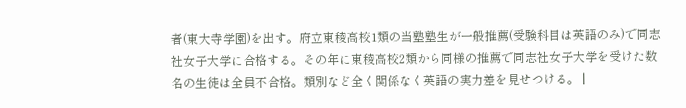者(東大寺学園)を出す。府立東稜高校1類の当塾塾生が一般推薦(受験科目は英語のみ)で同志社女子大学に合格する。その年に東稜高校2類から同様の推薦で同志社女子大学を受けた数名の生徒は全員不合格。類別など全く関係なく英語の実力差を見せつける。 |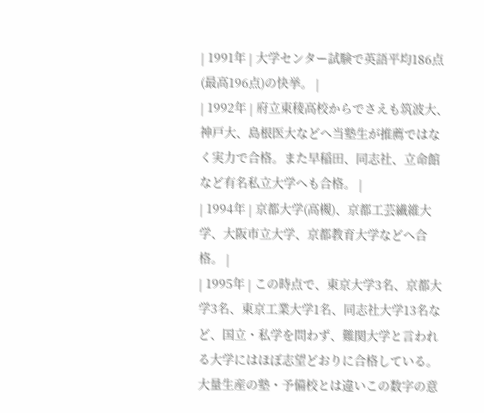| 1991年 | 大学センター試験で英語平均186点(最高196点)の快挙。 |
| 1992年 | 府立東稜高校からでさえも筑波大、神戸大、島根医大などへ当塾生が推薦ではなく実力で合格。また早稲田、同志社、立命館など有名私立大学へも合格。 |
| 1994年 | 京都大学(高槻)、京都工芸繊維大学、大阪市立大学、京都教育大学などへ合格。 |
| 1995年 | この時点で、東京大学3名、京都大学3名、東京工業大学1名、同志社大学13名など、国立・私学を問わず、難関大学と言われる大学にはほぼ志望どおりに合格している。大量生産の塾・予備校とは違いこの数字の意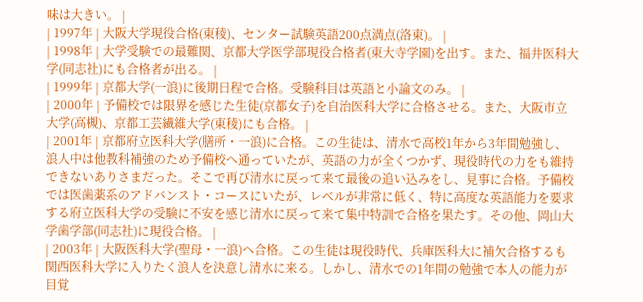味は大きい。 |
| 1997年 | 大阪大学現役合格(東稜)、センター試験英語200点満点(洛東)。 |
| 1998年 | 大学受験での最難関、京都大学医学部現役合格者(東大寺学園)を出す。また、福井医科大学(同志社)にも合格者が出る。 |
| 1999年 | 京都大学(一浪)に後期日程で合格。受験科目は英語と小論文のみ。 |
| 2000年 | 予備校では限界を感じた生徒(京都女子)を自治医科大学に合格させる。また、大阪市立大学(高槻)、京都工芸繊維大学(東稜)にも合格。 |
| 2001年 | 京都府立医科大学(膳所・一浪)に合格。この生徒は、清水で高校1年から3年間勉強し、浪人中は他教科補強のため予備校へ通っていたが、英語の力が全くつかず、現役時代の力をも維持できないありさまだった。そこで再び清水に戻って来て最後の追い込みをし、見事に合格。予備校では医歯薬系のアドバンスト・コースにいたが、レベルが非常に低く、特に高度な英語能力を要求する府立医科大学の受験に不安を感じ清水に戻って来て集中特訓で合格を果たす。その他、岡山大学歯学部(同志社)に現役合格。 |
| 2003年 | 大阪医科大学(聖母・一浪)へ合格。この生徒は現役時代、兵庫医科大に補欠合格するも関西医科大学に入りたく浪人を決意し清水に来る。しかし、清水での1年間の勉強で本人の能力が目覚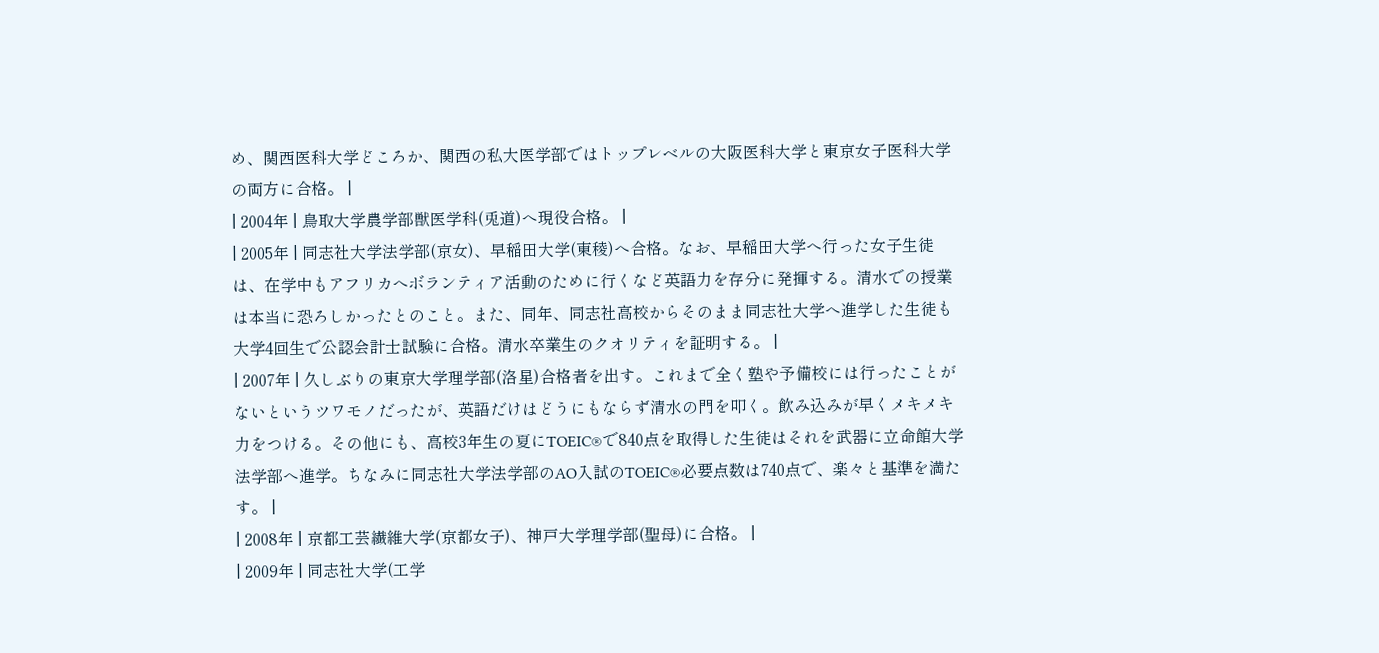め、関西医科大学どころか、関西の私大医学部ではトップレベルの大阪医科大学と東京女子医科大学の両方に合格。 |
| 2004年 | 鳥取大学農学部獣医学科(兎道)へ現役合格。 |
| 2005年 | 同志社大学法学部(京女)、早稲田大学(東稜)へ合格。なお、早稲田大学へ行った女子生徒は、在学中もアフリカへボランティア活動のために行くなど英語力を存分に発揮する。清水での授業は本当に恐ろしかったとのこと。また、同年、同志社高校からそのまま同志社大学へ進学した生徒も大学4回生で公認会計士試験に合格。清水卒業生のクオリティを証明する。 |
| 2007年 | 久しぶりの東京大学理学部(洛星)合格者を出す。これまで全く塾や予備校には行ったことがないというツワモノだったが、英語だけはどうにもならず清水の門を叩く。飲み込みが早くメキメキ力をつける。その他にも、高校3年生の夏にTOEIC®で840点を取得した生徒はそれを武器に立命館大学法学部へ進学。ちなみに同志社大学法学部のAO入試のTOEIC®必要点数は740点で、楽々と基準を満たす。 |
| 2008年 | 京都工芸繊維大学(京都女子)、神戸大学理学部(聖母)に合格。 |
| 2009年 | 同志社大学(工学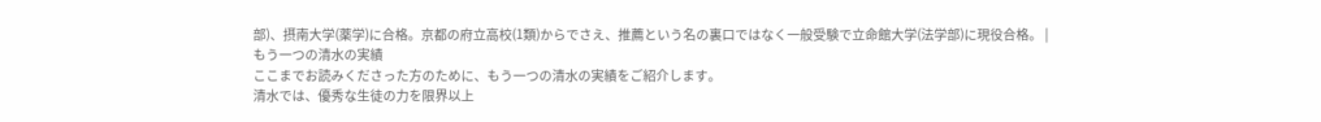部)、摂南大学(薬学)に合格。京都の府立高校(1類)からでさえ、推薦という名の裏口ではなく一般受験で立命館大学(法学部)に現役合格。 |
もう一つの清水の実績
ここまでお読みくださった方のために、もう一つの清水の実績をご紹介します。
清水では、優秀な生徒の力を限界以上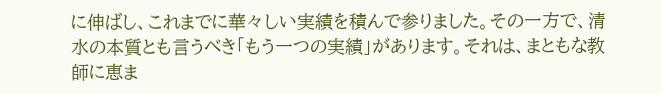に伸ばし、これまでに華々しい実績を積んで参りました。その一方で、清水の本質とも言うべき「もう一つの実績」があります。それは、まともな教師に恵ま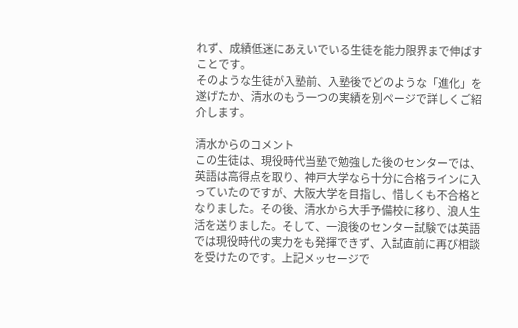れず、成績低迷にあえいでいる生徒を能力限界まで伸ばすことです。
そのような生徒が入塾前、入塾後でどのような「進化」を遂げたか、清水のもう一つの実績を別ページで詳しくご紹介します。

清水からのコメント
この生徒は、現役時代当塾で勉強した後のセンターでは、英語は高得点を取り、神戸大学なら十分に合格ラインに入っていたのですが、大阪大学を目指し、惜しくも不合格となりました。その後、清水から大手予備校に移り、浪人生活を送りました。そして、一浪後のセンター試験では英語では現役時代の実力をも発揮できず、入試直前に再び相談を受けたのです。上記メッセージで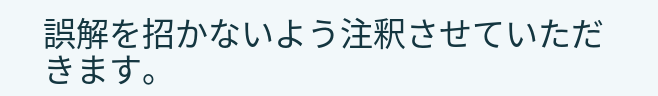誤解を招かないよう注釈させていただきます。